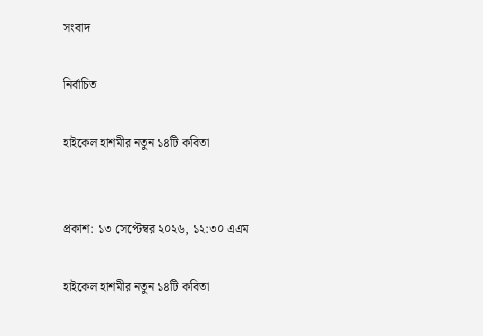সংবাদ

নির্বাচিত

হাইকেল হাশমীর নতুন ১৪টি কবিতা


প্রকাশ: ১৩ সেপ্টেম্বর ২০২৬, ১২:৩০ এএম

হাইকেল হাশমীর নতুন ১৪টি কবিতা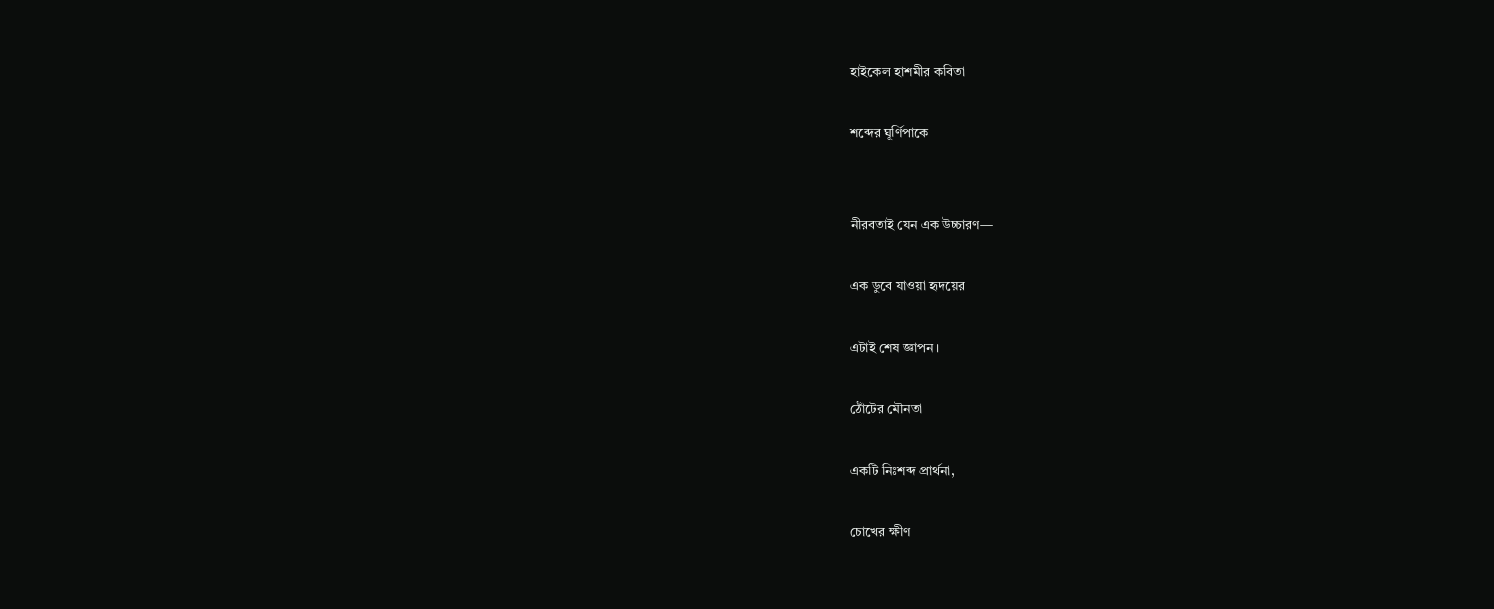হাইকেল হাশমীর কবিতা

শব্দের ঘূর্ণিপাকে


নীরবতাই যেন এক উচ্চারণ—

এক ডুবে যাওয়া হৃদয়ের

এটাই শেষ জ্ঞাপন।

ঠোঁটের মৌনতা

একটি নিঃশব্দ প্রার্থনা,

চোখের ক্ষীণ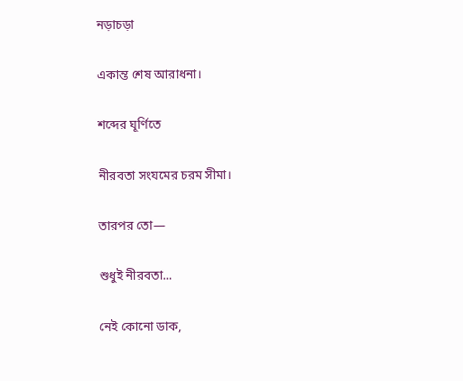নড়াচড়া

একান্ত শেষ আরাধনা।

শব্দের ঘূর্ণিতে

নীরবতা সংযমের চরম সীমা।

তারপর তো—

শুধুই নীরবতা...

নেই কোনো ডাক,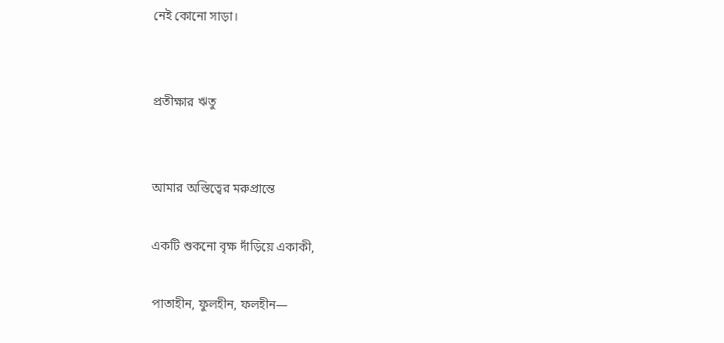নেই কোনো সাড়া।


প্রতীক্ষার ঋতু


আমার অস্তিত্বের মরুপ্রান্তে

একটি শুকনো বৃক্ষ দাঁড়িয়ে একাকী,

পাতাহীন, ফুলহীন, ফলহীন—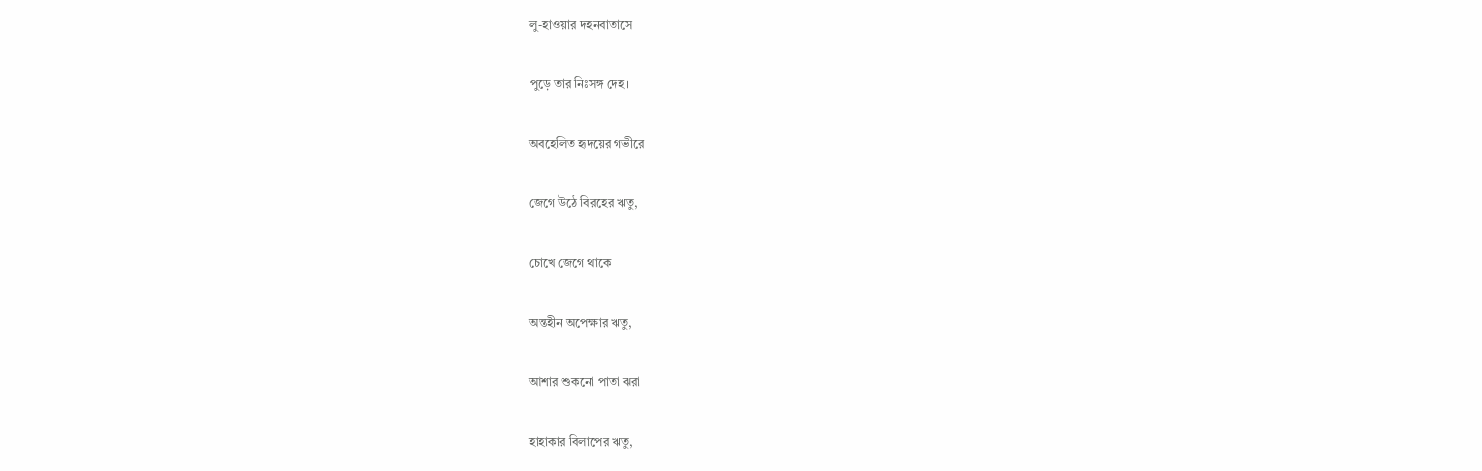লু-হাওয়ার দহনবাতাসে

পুড়ে তার নিঃসঙ্গ দেহ।

অবহেলিত হৃদয়ের গভীরে

জেগে উঠে বিরহের ঋতু,

চোখে জেগে থাকে

অন্তহীন অপেক্ষার ঋতু,

আশার শুকনো পাতা ঝরা

হাহাকার বিলাপের ঋতু,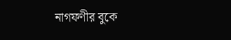নাগফণীর বুকে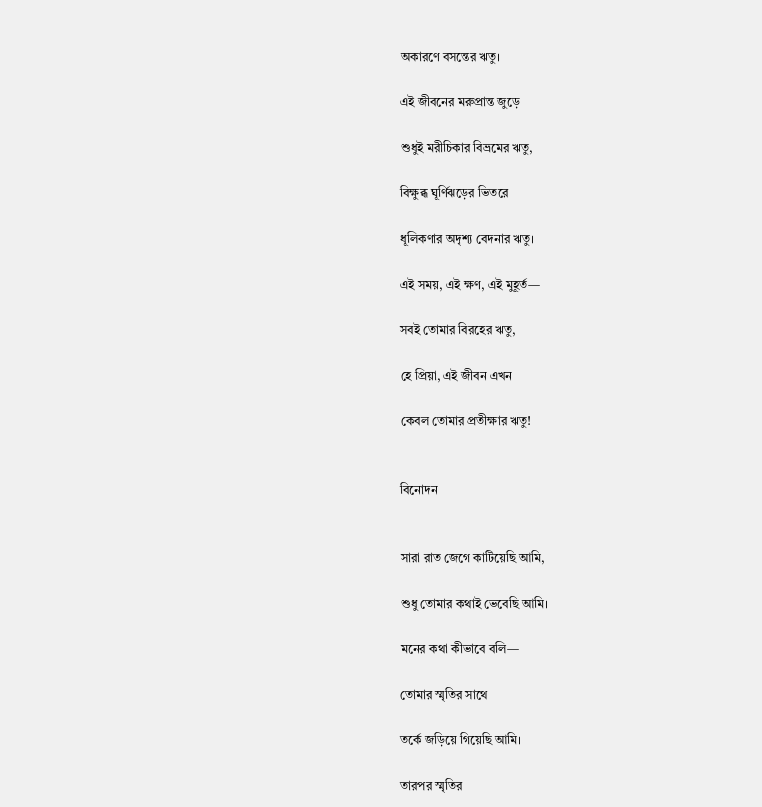অকারণে বসন্তের ঋতু।

এই জীবনের মরুপ্রান্ত জুড়ে

শুধুই মরীচিকার বিভ্রমের ঋতু,

বিক্ষুব্ধ ঘূর্ণিঝড়ের ভিতরে

ধূলিকণার অদৃশ্য বেদনার ঋতু।

এই সময়, এই ক্ষণ, এই মুহূর্ত—

সবই তোমার বিরহের ঋতু,

হে প্রিয়া, এই জীবন এখন

কেবল তোমার প্রতীক্ষার ঋতু!


বিনোদন


সারা রাত জেগে কাটিয়েছি আমি,

শুধু তোমার কথাই ভেবেছি আমি।

মনের কথা কীভাবে বলি—

তোমার স্মৃতির সাথে

তর্কে জড়িয়ে গিয়েছি আমি।

তারপর স্মৃতির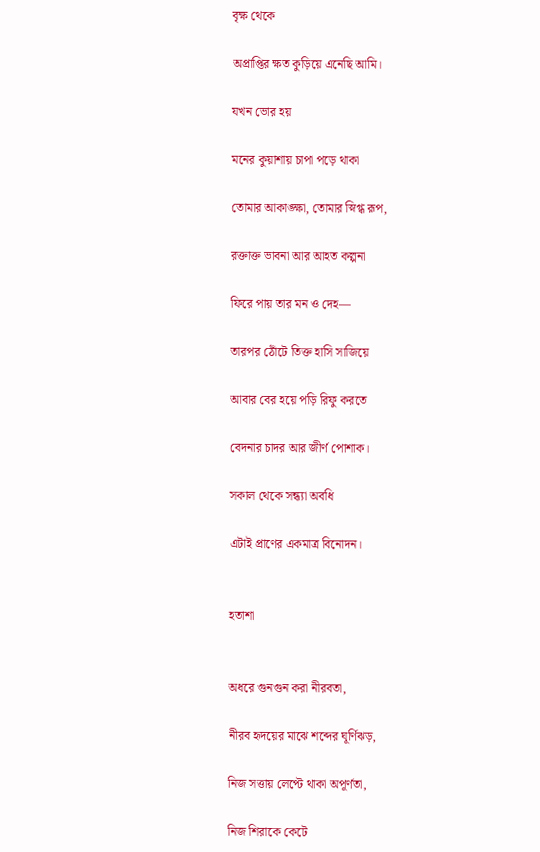বৃক্ষ থেকে

অপ্রাপ্তির ক্ষত কুড়িয়ে এনেছি আমি।

যখন ভোর হয়

মনের কুয়াশায় চাপা পড়ে থাকা

তোমার আকাঙ্ক্ষা, তোমার স্নিগ্ধ রূপ,

রক্তাক্ত ভাবনা আর আহত কল্পনা

ফিরে পায় তার মন ও দেহ—

তারপর ঠোঁটে তিক্ত হাসি সাজিয়ে

আবার বের হয়ে পড়ি রিফু করতে

বেদনার চাদর আর জীর্ণ পোশাক।

সকাল থেকে সন্ধ্যা অবধি

এটাই প্রাণের একমাত্র বিনোদন।


হতাশা


অধরে গুনগুন করা নীরবতা,

নীরব হৃদয়ের মাঝে শব্দের ঘূর্ণিঝড়,

নিজ সত্তায় লেপ্টে থাকা অপূর্ণতা,

নিজ শিরাকে কেটে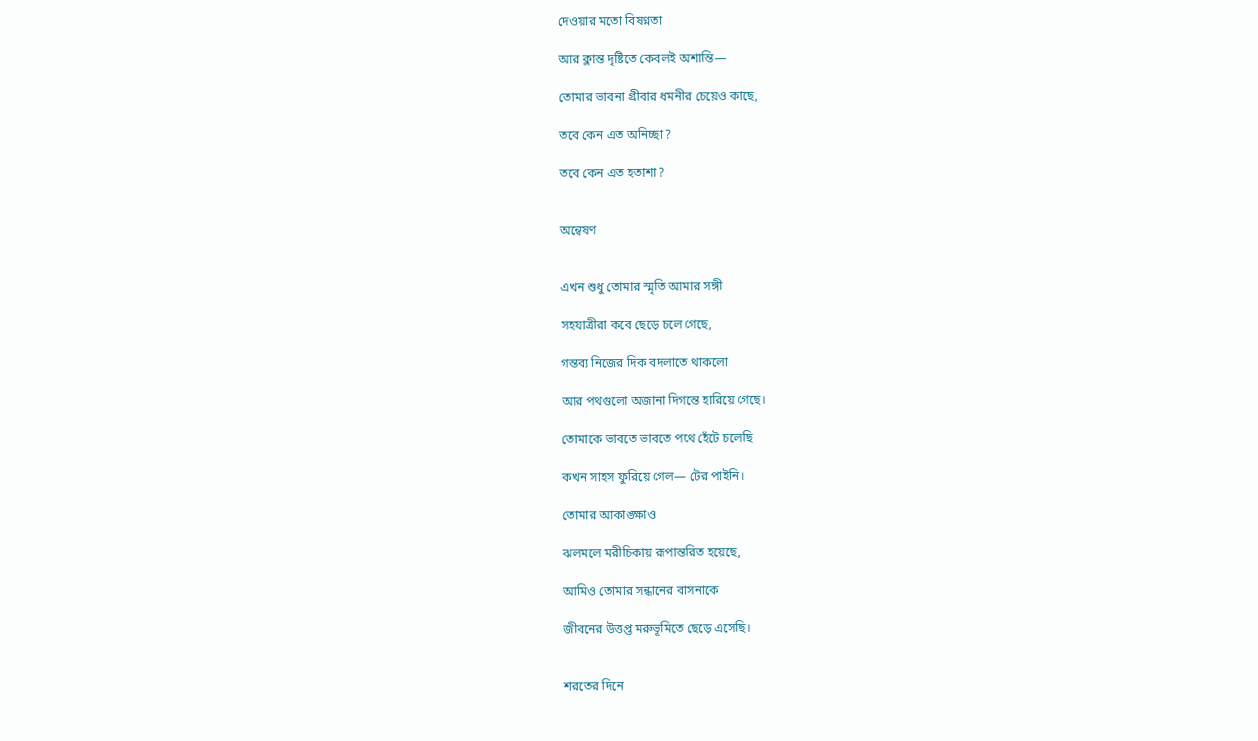দেওয়ার মতো বিষণ্নতা

আর ক্লান্ত দৃষ্টিতে কেবলই অশান্তি—

তোমার ভাবনা গ্রীবার ধমনীর চেয়েও কাছে,

তবে কেন এত অনিচ্ছা?

তবে কেন এত হতাশা?


অন্বেষণ


এখন শুধু তোমার স্মৃতি আমার সঙ্গী

সহযাত্রীরা কবে ছেড়ে চলে গেছে,

গন্তব্য নিজের দিক বদলাতে থাকলো

আর পথগুলো অজানা দিগন্তে হারিয়ে গেছে।

তোমাকে ভাবতে ভাবতে পথে হেঁটে চলেছি

কখন সাহস ফুরিয়ে গেল— টের পাইনি।

তোমার আকাঙ্ক্ষাও

ঝলমলে মরীচিকায় রূপান্তরিত হয়েছে,

আমিও তোমার সন্ধানের বাসনাকে

জীবনের উত্তপ্ত মরুভূমিতে ছেড়ে এসেছি।


শরতের দিনে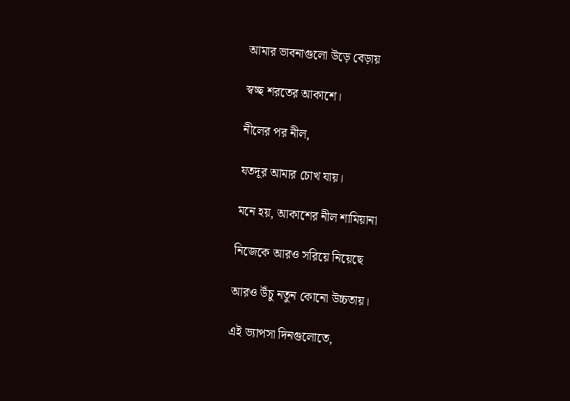আমার ভাবনাগুলো উড়ে বেড়ায়

স্বচ্ছ শরতের আকাশে।

নীলের পর নীল,

যতদূর আমার চোখ যায়।

মনে হয়, আকাশের নীল শামিয়ানা

নিজেকে আরও সরিয়ে নিয়েছে

আরও উঁচু নতুন কোনো উচ্চতায়।

এই ভ্যাপসা দিনগুলোতে,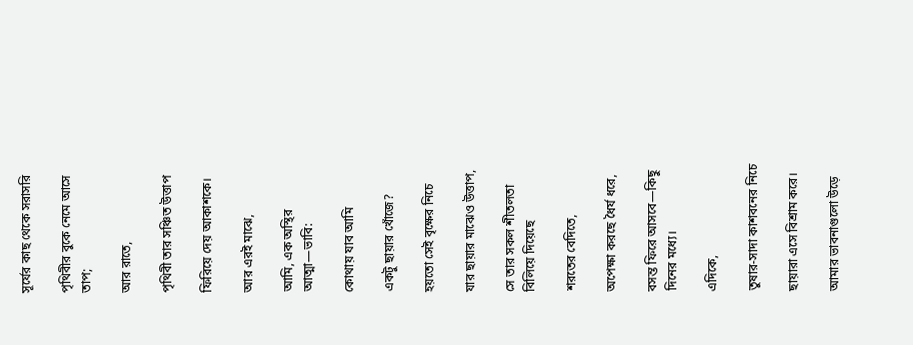সূর্যের কাছ থেকে সরাসরি

পৃথিবীর বুকে নেমে আসে তাপ;

আর রাতে,

পৃথিবী তার সঞ্চিত উত্তাপ

ফিরিয়ে দেয় আকাশকে।

আর এরই মাঝে,

আমি, এক অস্থির আত্মা—ভাবি:

কোথায় যাব আমি

একটু ছায়ার খোঁজে?

হয়তো সেই বৃক্ষের নিচে

যার ছায়ার মাঝেও উত্তাপ,

সে তার সকল শীতলতা বিলিয়ে দিয়েছে

শরতের বেদিতে,

অপেক্ষা করছে ধৈর্য ধরে,

বসন্ত ফিরে আসবে—কিছু দিনের মধ্যে।

এদিকে,

তুষার-সাদা কাশবনের নিচে

ছায়ারা এসে বিশ্রাম করে।

আমার ভাবনাগুলো উড়ে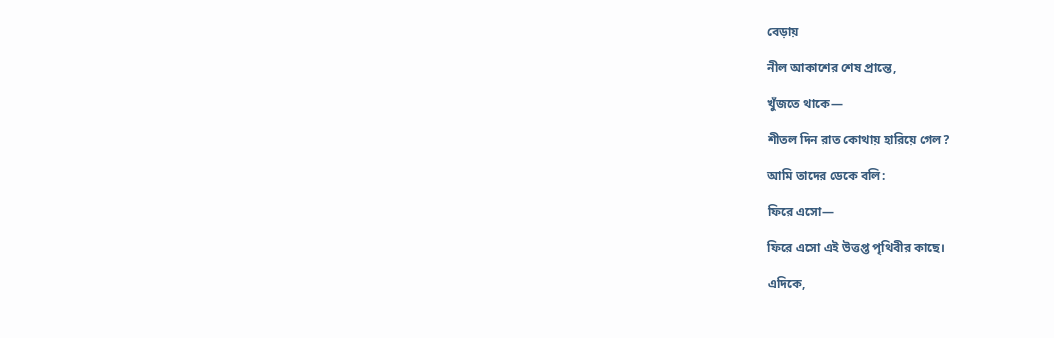বেড়ায়

নীল আকাশের শেষ প্রান্তে,

খুঁজতে থাকে—

শীতল দিন রাত কোথায় হারিয়ে গেল?

আমি তাদের ডেকে বলি:

ফিরে এসো—

ফিরে এসো এই উত্তপ্ত পৃথিবীর কাছে।

এদিকে,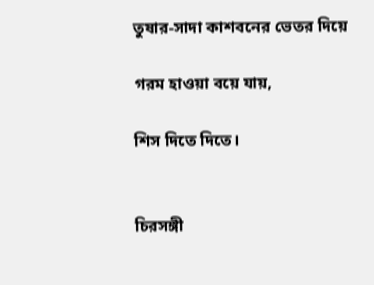তুষার-সাদা কাশবনের ভেতর দিয়ে

গরম হাওয়া বয়ে যায়,

শিস দিতে দিতে।


চিরসঙ্গী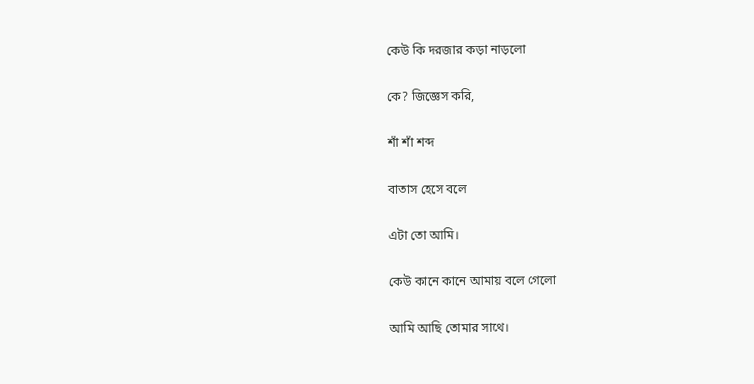কেউ কি দরজার কড়া নাড়লো

কে? জিজ্ঞেস করি,

শাঁ শাঁ শব্দ

বাতাস হেসে বলে

এটা তো আমি।

কেউ কানে কানে আমায় বলে গেলো

আমি আছি তোমার সাথে।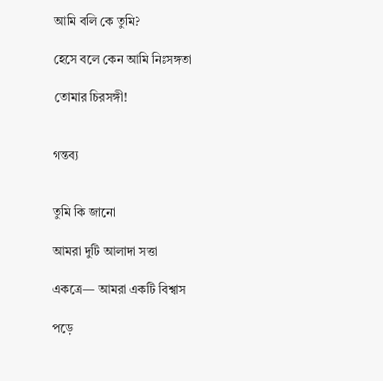আমি বলি কে তুমি?

হেসে বলে কেন আমি নিঃসঙ্গতা

তোমার চিরসঙ্গী!


গন্তব্য


তুমি কি জানো

আমরা দুটি আলাদা সত্তা

একত্রে— আমরা একটি বিশ্বাস

পড়ে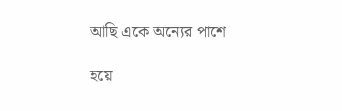আছি একে অন্যের পাশে

হয়ে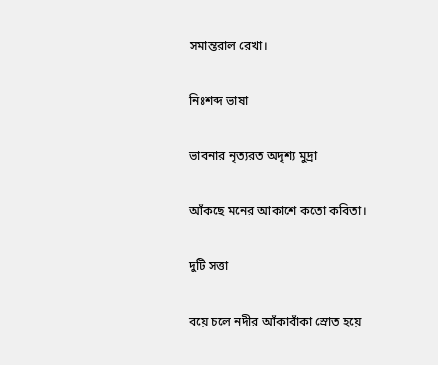সমান্তরাল রেখা।

নিঃশব্দ ভাষা

ভাবনার নৃত্যরত অদৃশ্য মুদ্রা

আঁকছে মনের আকাশে কতো কবিতা।

দুটি সত্তা

বয়ে চলে নদীর আঁকাবাঁকা স্রোত হয়ে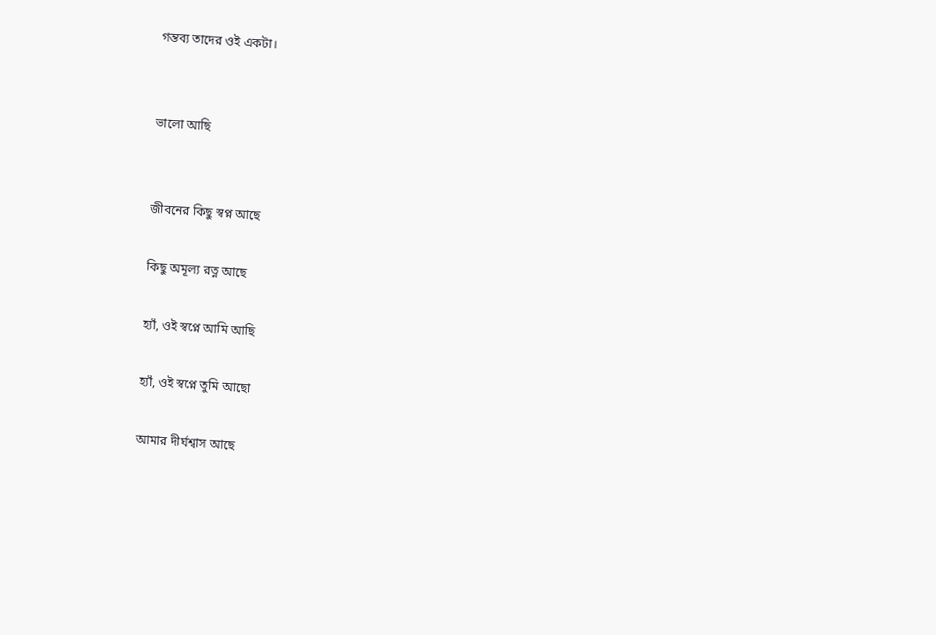গন্তব্য তাদের ওই একটা।


ভালো আছি


জীবনের কিছু স্বপ্ন আছে

কিছু অমূল্য রত্ন আছে

হ্যাঁ, ওই স্বপ্নে আমি আছি

হ্যাঁ, ওই স্বপ্নে তুমি আছো

আমার দীর্ঘশ্বাস আছে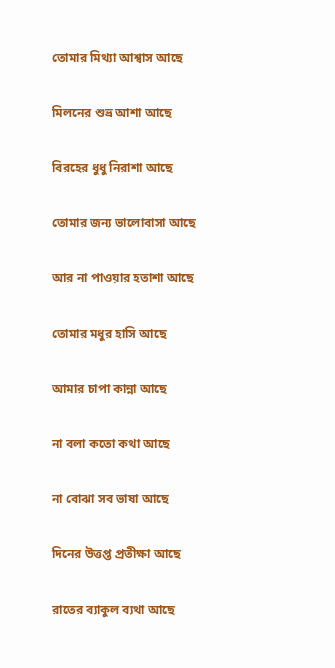তোমার মিথ্যা আশ্বাস আছে

মিলনের শুভ্র আশা আছে

বিরহের ধুধু নিরাশা আছে

তোমার জন্য ভালোবাসা আছে

আর না পাওয়ার হতাশা আছে

তোমার মধুর হাসি আছে

আমার চাপা কান্না আছে

না বলা কতো কথা আছে

না বোঝা সব ভাষা আছে

দিনের উত্তপ্ত প্রতীক্ষা আছে

রাতের ব্যাকুল ব্যথা আছে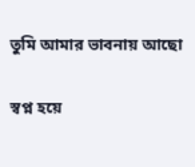তুমি আমার ভাবনায় আছো

স্বপ্ন হয়ে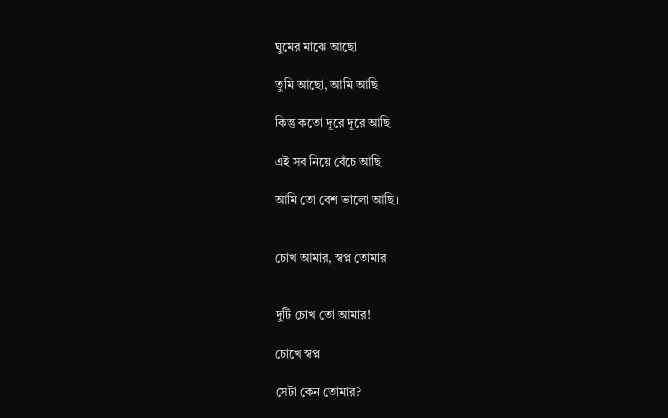ঘুমের মাঝে আছো

তুমি আছো, আমি আছি

কিন্তু কতো দূরে দূরে আছি

এই সব নিয়ে বেঁচে আছি

আমি তো বেশ ভালো আছি।


চোখ আমার, স্বপ্ন তোমার


দুটি চোখ তো আমার!

চোখে স্বপ্ন

সেটা কেন তোমার?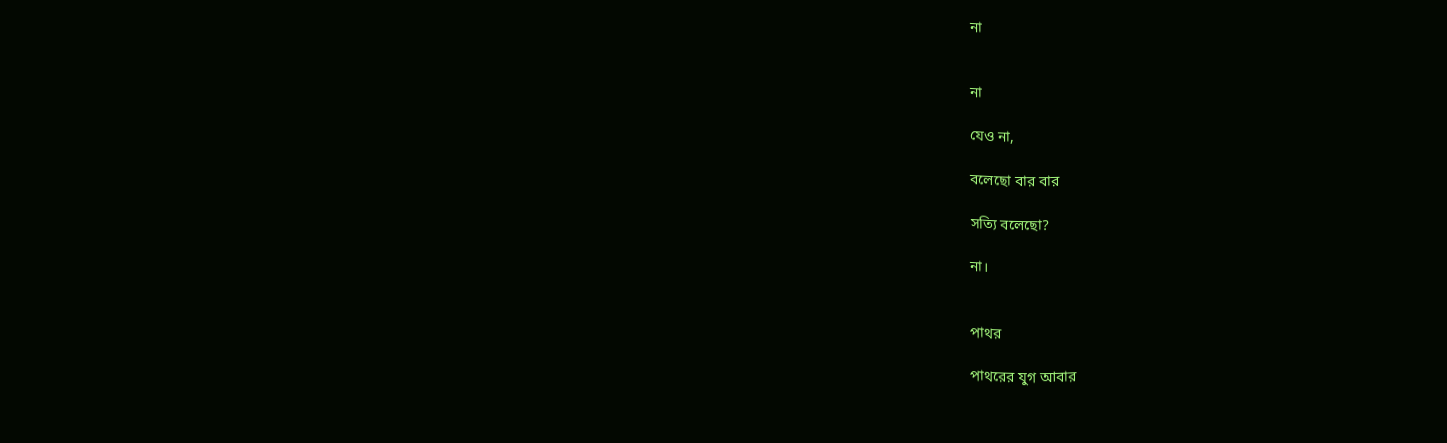না


না

যেও না,

বলেছো বার বার

সত্যি বলেছো?

না।


পাথর

পাথরের যুগ আবার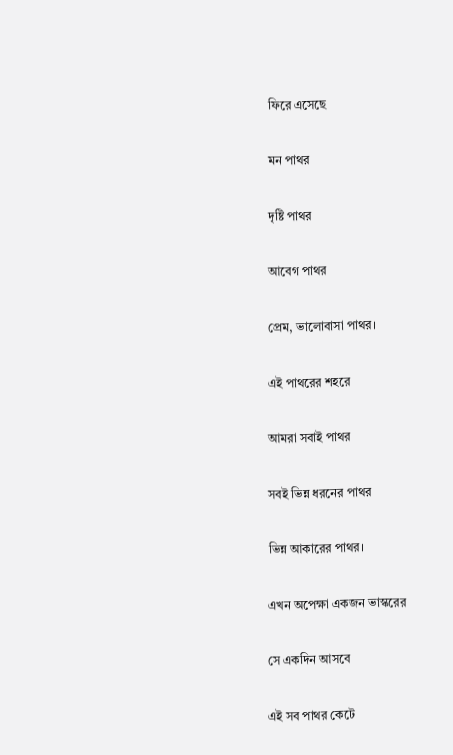ফিরে এসেছে

মন পাথর

দৃষ্টি পাথর

আবেগ পাথর

প্রেম, ভালোবাসা পাথর।

এই পাথরের শহরে

আমরা সবাই পাথর

সবই ভিন্ন ধরনের পাথর

ভিন্ন আকারের পাথর।

এখন অপেক্ষা একজন ভাস্করের

সে একদিন আসবে

এই সব পাথর কেটে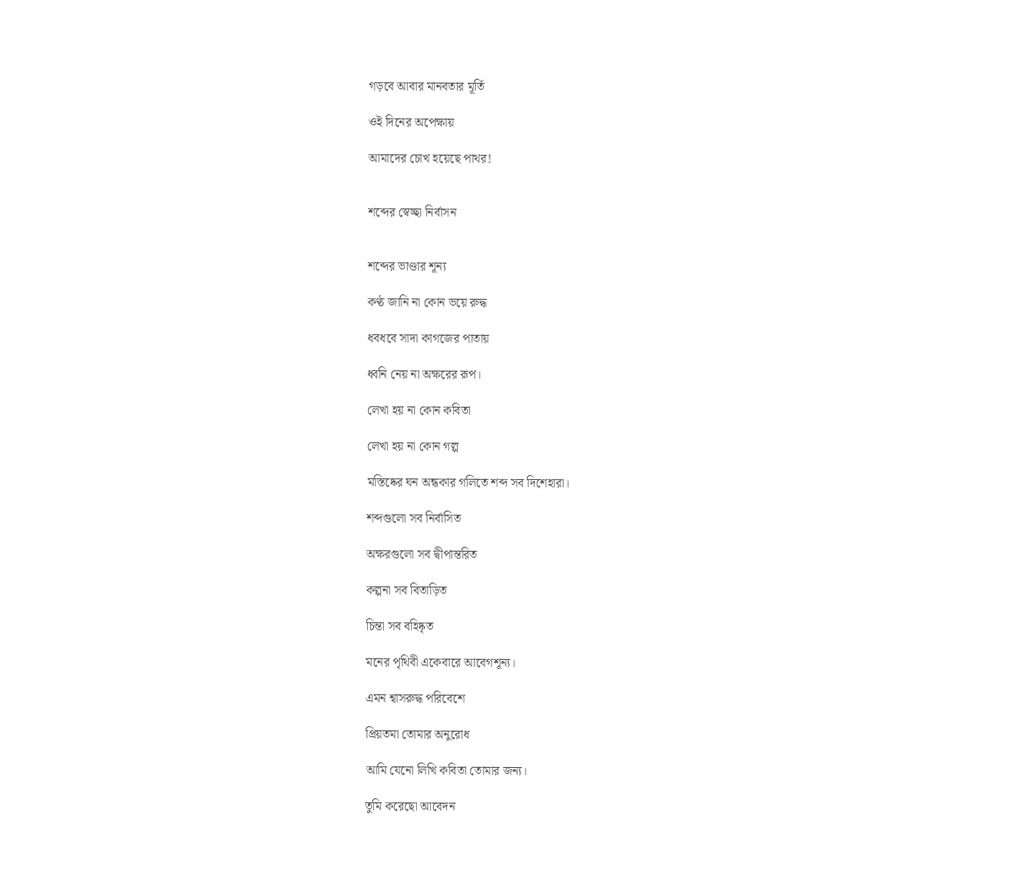গড়বে আবার মানবতার মূর্তি

ওই দিনের অপেক্ষায়

আমাদের চোখ হয়েছে পাথর!


শব্দের স্বেচ্ছা নির্বাসন


শব্দের ভাণ্ডার শূন্য

কণ্ঠ জানি না কোন ভয়ে রুদ্ধ

ধবধবে সাদা কাগজের পাতায়

ধ্বনি নেয় না অক্ষরের রূপ।

লেখা হয় না কোন কবিতা

লেখা হয় না কোন গল্প

মস্তিষ্কের ঘন অন্ধকার গলিতে শব্দ সব দিশেহারা।

শব্দগুলো সব নির্বাসিত

অক্ষরগুলো সব দ্বীপান্তরিত

কল্পনা সব বিতাড়িত

চিন্তা সব বহিষ্কৃত

মনের পৃথিবী একেবারে আবেগশূন্য।

এমন শ্বাসরুদ্ধ পরিবেশে

প্রিয়তমা তোমার অনুরোধ

আমি যেনো লিখি কবিতা তোমার জন্য।

তুমি করেছো আবেদন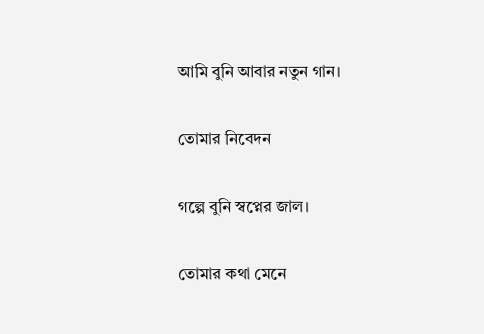আমি বুনি আবার নতুন গান।

তোমার নিবেদন

গল্পে বুনি স্বপ্নের জাল।

তোমার কথা মেনে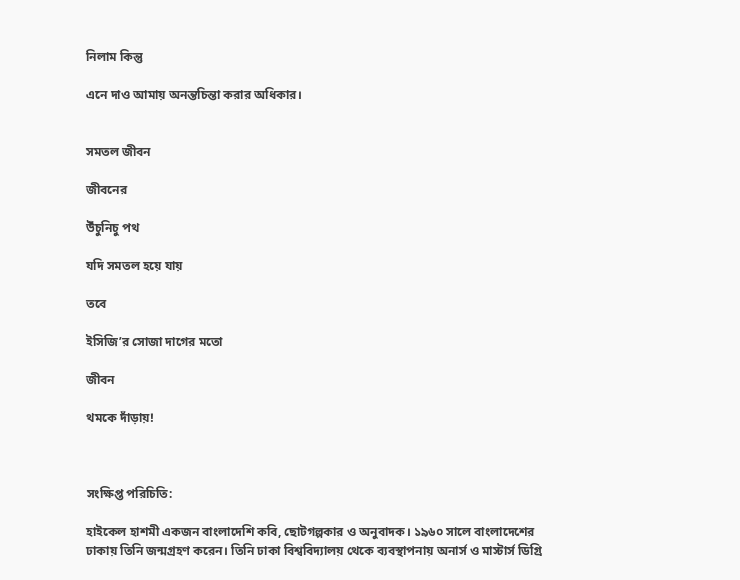নিলাম কিন্তু

এনে দাও আমায় অনন্তচিন্তা করার অধিকার।


সমতল জীবন

জীবনের

উঁচুনিচু পথ

যদি সমতল হয়ে যায়

তবে

ইসিজি’র সোজা দাগের মতো

জীবন

থমকে দাঁড়ায়!



সংক্ষিপ্ত পরিচিতি:

হাইকেল হাশমী একজন বাংলাদেশি কবি, ছোটগল্পকার ও অনুবাদক। ১৯৬০ সালে বাংলাদেশের ঢাকায় তিনি জন্মগ্রহণ করেন। তিনি ঢাকা বিশ্ববিদ্যালয় থেকে ব্যবস্থাপনায় অনার্স ও মাস্টার্স ডিগ্রি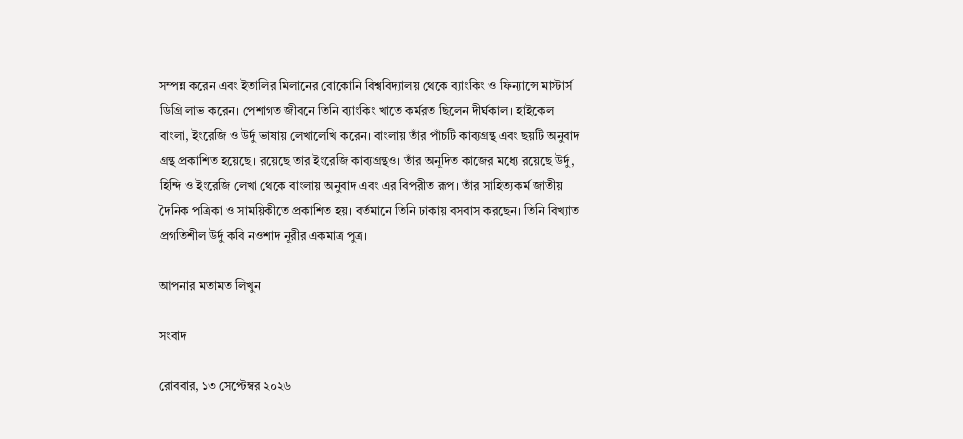সম্পন্ন করেন এবং ইতালির মিলানের বোকোনি বিশ্ববিদ্যালয় থেকে ব্যাংকিং ও ফিন্যান্সে মাস্টার্স ডিগ্রি লাভ করেন। পেশাগত জীবনে তিনি ব্যাংকিং খাতে কর্মরত ছিলেন দীর্ঘকাল। হাইকেল বাংলা, ইংরেজি ও উর্দু ভাষায় লেখালেখি করেন। বাংলায় তাঁর পাঁচটি কাব্যগ্রন্থ এবং ছয়টি অনুবাদ গ্রন্থ প্রকাশিত হয়েছে। রয়েছে তার ইংরেজি কাব্যগ্রন্থও। তাঁর অনূদিত কাজের মধ্যে রয়েছে উর্দু, হিন্দি ও ইংরেজি লেখা থেকে বাংলায় অনুবাদ এবং এর বিপরীত রূপ। তাঁর সাহিত্যকর্ম জাতীয় দৈনিক পত্রিকা ও সাময়িকীতে প্রকাশিত হয়। বর্তমানে তিনি ঢাকায় বসবাস করছেন। তিনি বিখ্যাত প্রগতিশীল উর্দু কবি নওশাদ নূরীর একমাত্র পুত্র।

আপনার মতামত লিখুন

সংবাদ

রোববার, ১৩ সেপ্টেম্বর ২০২৬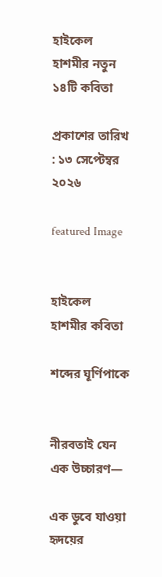হাইকেল হাশমীর নতুন ১৪টি কবিতা

প্রকাশের তারিখ : ১৩ সেপ্টেম্বর ২০২৬

featured Image


হাইকেল হাশমীর কবিতা

শব্দের ঘূর্ণিপাকে


নীরবতাই যেন এক উচ্চারণ—

এক ডুবে যাওয়া হৃদয়ের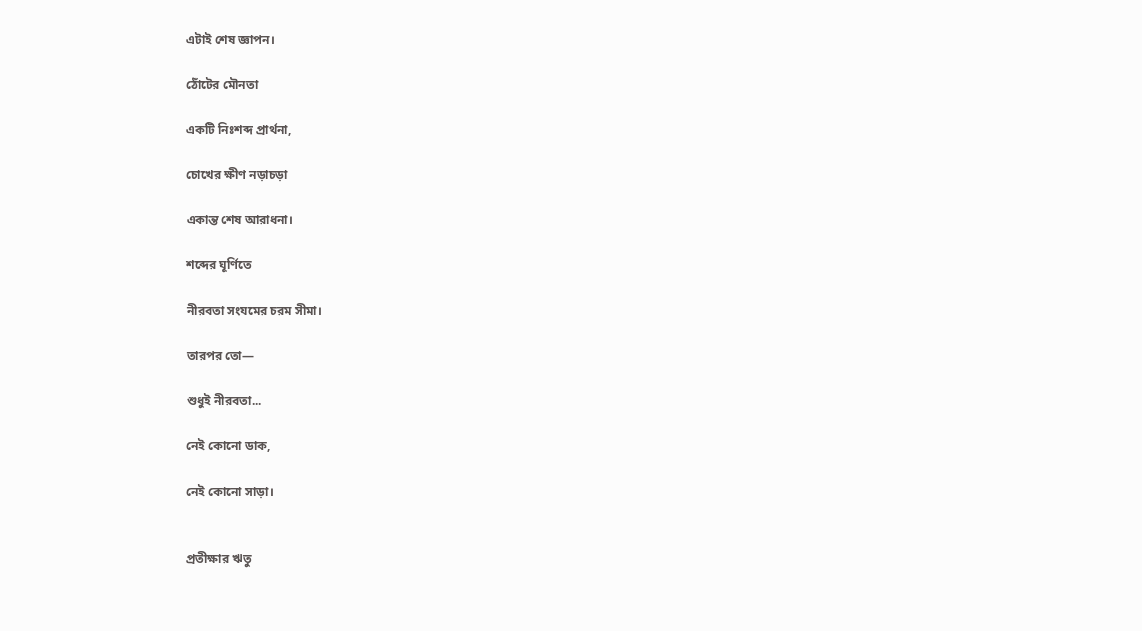এটাই শেষ জ্ঞাপন।

ঠোঁটের মৌনতা

একটি নিঃশব্দ প্রার্থনা,

চোখের ক্ষীণ নড়াচড়া

একান্ত শেষ আরাধনা।

শব্দের ঘূর্ণিতে

নীরবতা সংযমের চরম সীমা।

তারপর তো—

শুধুই নীরবতা...

নেই কোনো ডাক,

নেই কোনো সাড়া।


প্রতীক্ষার ঋতু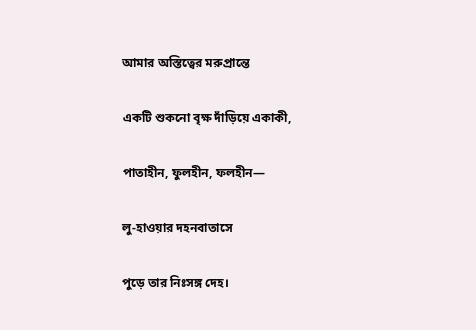আমার অস্তিত্বের মরুপ্রান্তে

একটি শুকনো বৃক্ষ দাঁড়িয়ে একাকী,

পাতাহীন, ফুলহীন, ফলহীন—

লু-হাওয়ার দহনবাতাসে

পুড়ে তার নিঃসঙ্গ দেহ।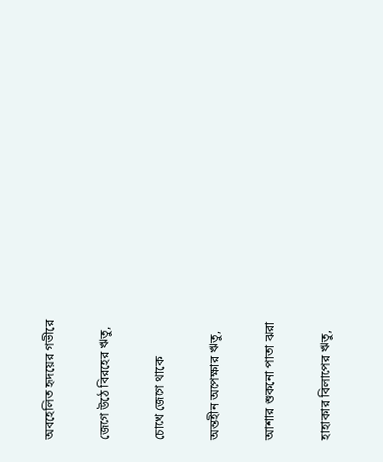অবহেলিত হৃদয়ের গভীরে

জেগে উঠে বিরহের ঋতু,

চোখে জেগে থাকে

অন্তহীন অপেক্ষার ঋতু,

আশার শুকনো পাতা ঝরা

হাহাকার বিলাপের ঋতু,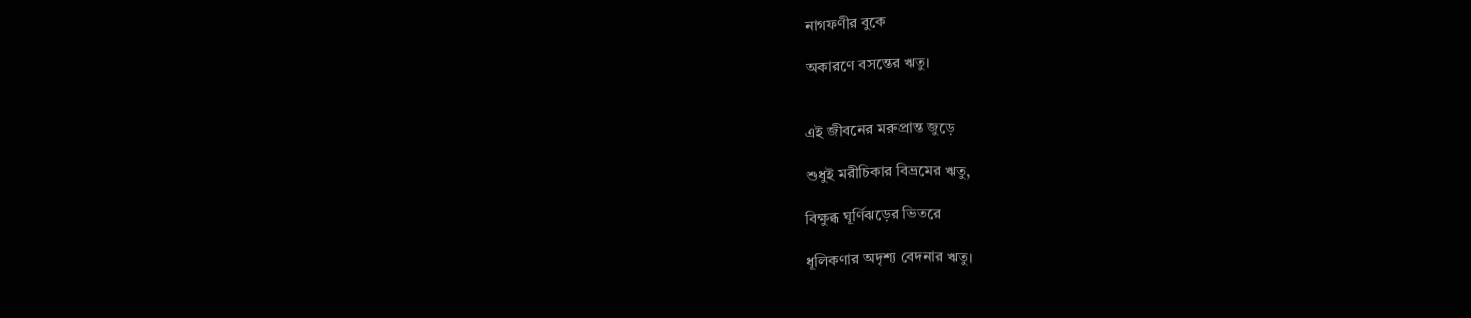নাগফণীর বুকে

অকারণে বসন্তের ঋতু।


এই জীবনের মরুপ্রান্ত জুড়ে

শুধুই মরীচিকার বিভ্রমের ঋতু,

বিক্ষুব্ধ ঘূর্ণিঝড়ের ভিতরে

ধূলিকণার অদৃশ্য বেদনার ঋতু।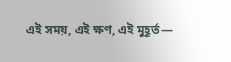এই সময়, এই ক্ষণ, এই মুহূর্ত—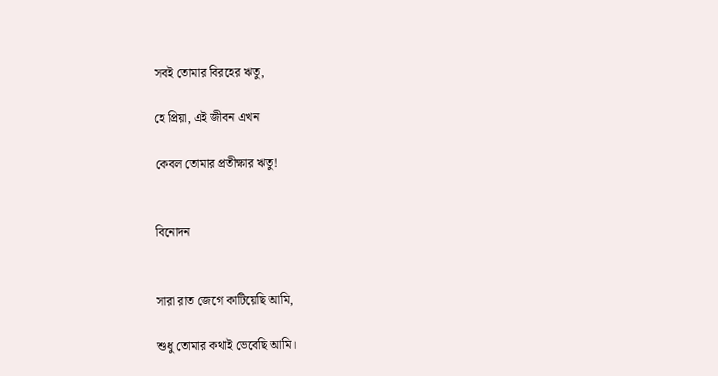সবই তোমার বিরহের ঋতু,

হে প্রিয়া, এই জীবন এখন

কেবল তোমার প্রতীক্ষার ঋতু!


বিনোদন


সারা রাত জেগে কাটিয়েছি আমি,

শুধু তোমার কথাই ভেবেছি আমি।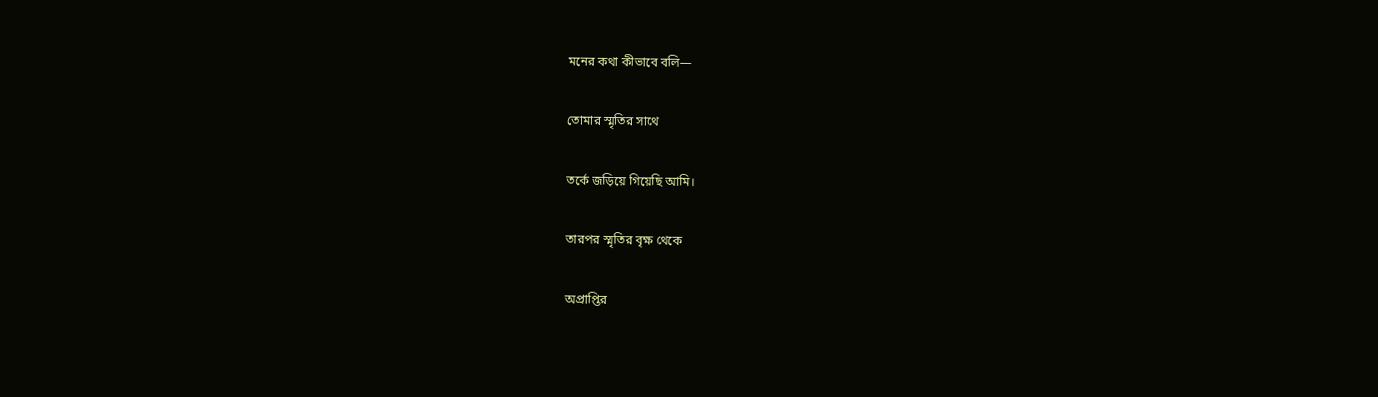মনের কথা কীভাবে বলি—

তোমার স্মৃতির সাথে

তর্কে জড়িয়ে গিয়েছি আমি।

তারপর স্মৃতির বৃক্ষ থেকে

অপ্রাপ্তির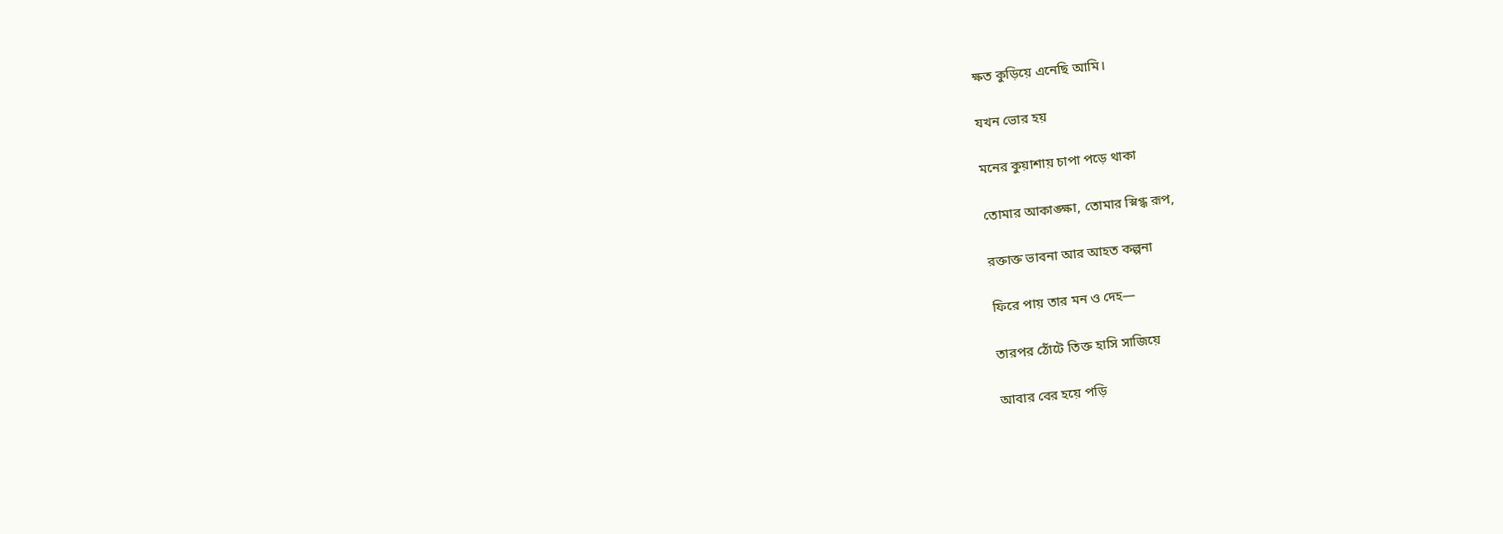ক্ষত কুড়িয়ে এনেছি আমি।

যখন ভোর হয়

মনের কুয়াশায় চাপা পড়ে থাকা

তোমার আকাঙ্ক্ষা, তোমার স্নিগ্ধ রূপ,

রক্তাক্ত ভাবনা আর আহত কল্পনা

ফিরে পায় তার মন ও দেহ—

তারপর ঠোঁটে তিক্ত হাসি সাজিয়ে

আবার বের হয়ে পড়ি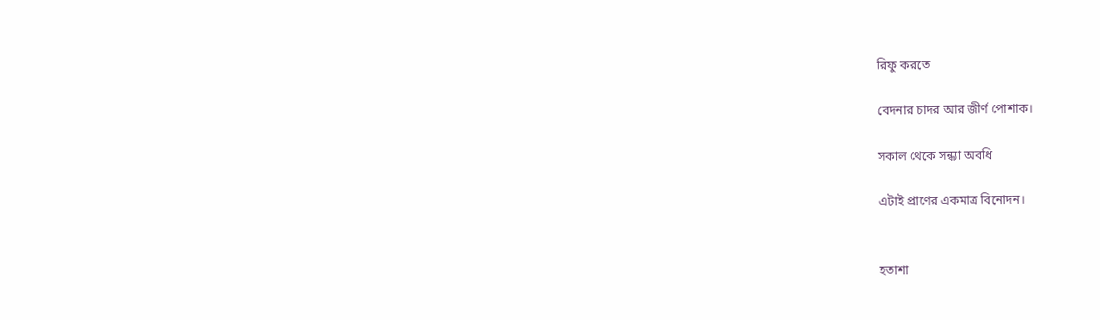রিফু করতে

বেদনার চাদর আর জীর্ণ পোশাক।

সকাল থেকে সন্ধ্যা অবধি

এটাই প্রাণের একমাত্র বিনোদন।


হতাশা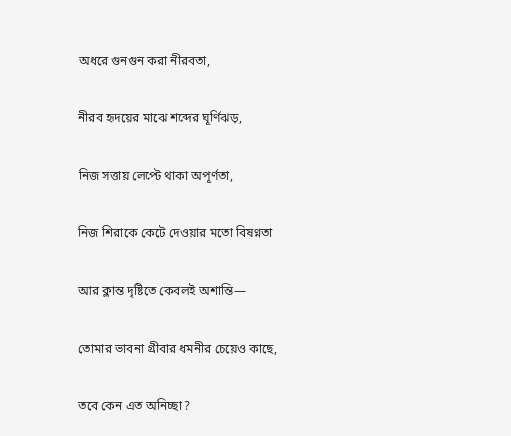অধরে গুনগুন করা নীরবতা,

নীরব হৃদয়ের মাঝে শব্দের ঘূর্ণিঝড়,

নিজ সত্তায় লেপ্টে থাকা অপূর্ণতা,

নিজ শিরাকে কেটে দেওয়ার মতো বিষণ্নতা

আর ক্লান্ত দৃষ্টিতে কেবলই অশান্তি—

তোমার ভাবনা গ্রীবার ধমনীর চেয়েও কাছে,

তবে কেন এত অনিচ্ছা?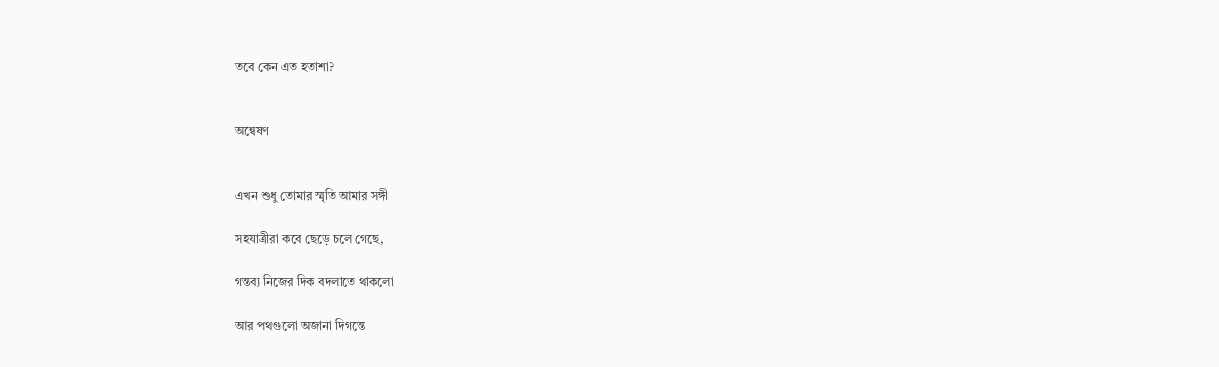তবে কেন এত হতাশা?


অন্বেষণ


এখন শুধু তোমার স্মৃতি আমার সঙ্গী

সহযাত্রীরা কবে ছেড়ে চলে গেছে,

গন্তব্য নিজের দিক বদলাতে থাকলো

আর পথগুলো অজানা দিগন্তে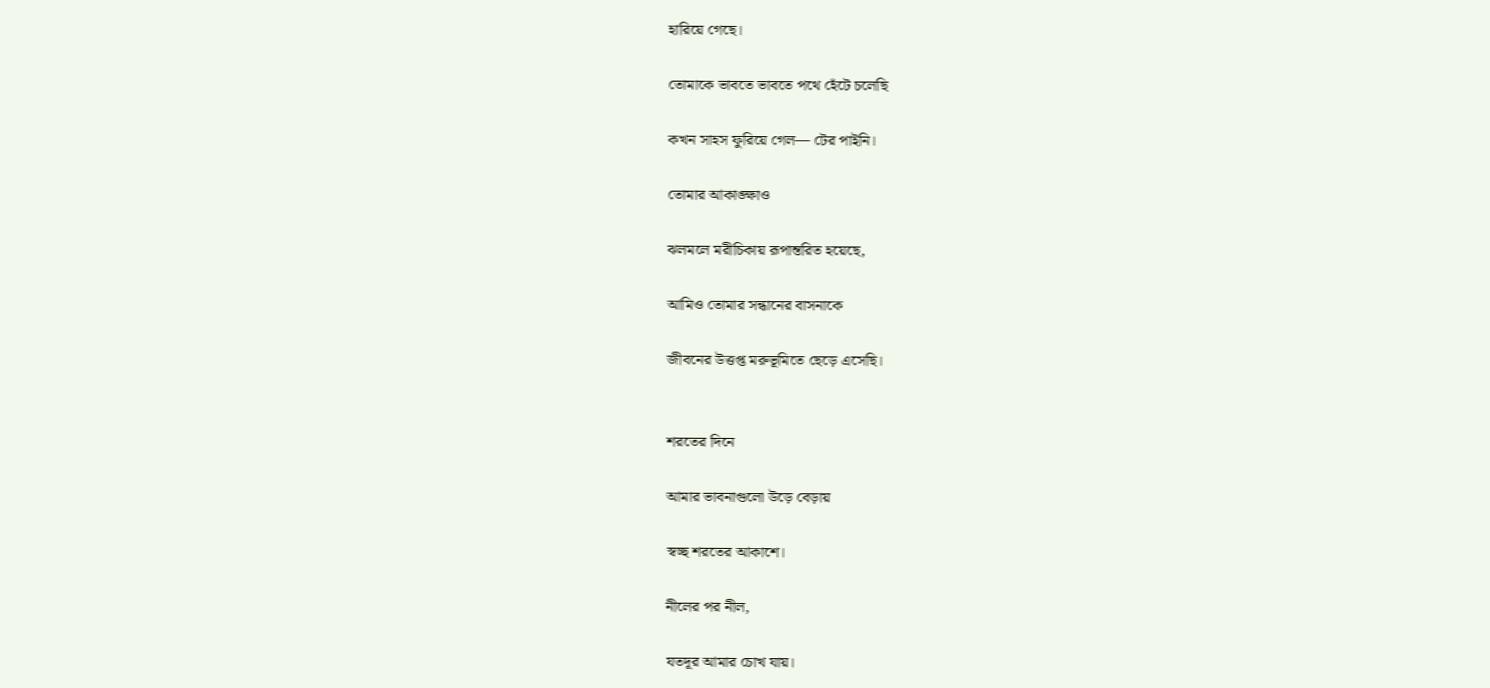হারিয়ে গেছে।

তোমাকে ভাবতে ভাবতে পথে হেঁটে চলেছি

কখন সাহস ফুরিয়ে গেল— টের পাইনি।

তোমার আকাঙ্ক্ষাও

ঝলমলে মরীচিকায় রূপান্তরিত হয়েছে,

আমিও তোমার সন্ধানের বাসনাকে

জীবনের উত্তপ্ত মরুভূমিতে ছেড়ে এসেছি।


শরতের দিনে

আমার ভাবনাগুলো উড়ে বেড়ায়

স্বচ্ছ শরতের আকাশে।

নীলের পর নীল,

যতদূর আমার চোখ যায়।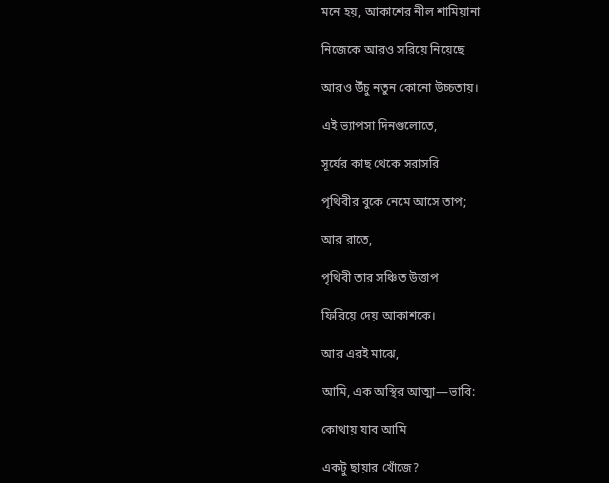মনে হয়, আকাশের নীল শামিয়ানা

নিজেকে আরও সরিয়ে নিয়েছে

আরও উঁচু নতুন কোনো উচ্চতায়।

এই ভ্যাপসা দিনগুলোতে,

সূর্যের কাছ থেকে সরাসরি

পৃথিবীর বুকে নেমে আসে তাপ;

আর রাতে,

পৃথিবী তার সঞ্চিত উত্তাপ

ফিরিয়ে দেয় আকাশকে।

আর এরই মাঝে,

আমি, এক অস্থির আত্মা—ভাবি:

কোথায় যাব আমি

একটু ছায়ার খোঁজে?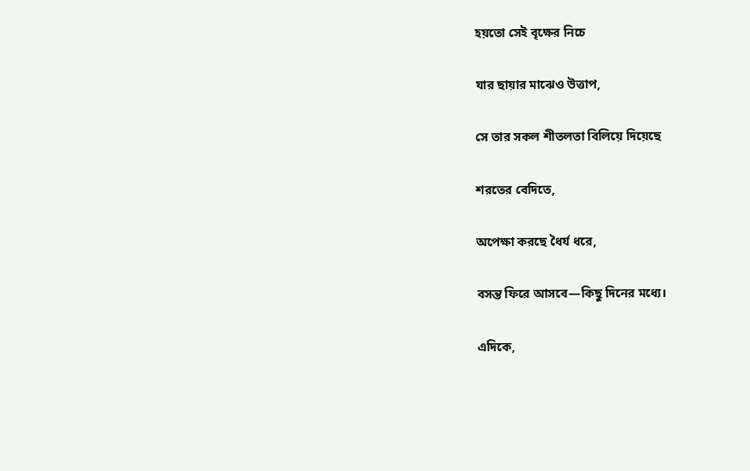হয়তো সেই বৃক্ষের নিচে

যার ছায়ার মাঝেও উত্তাপ,

সে তার সকল শীতলতা বিলিয়ে দিয়েছে

শরতের বেদিতে,

অপেক্ষা করছে ধৈর্য ধরে,

বসন্ত ফিরে আসবে—কিছু দিনের মধ্যে।

এদিকে,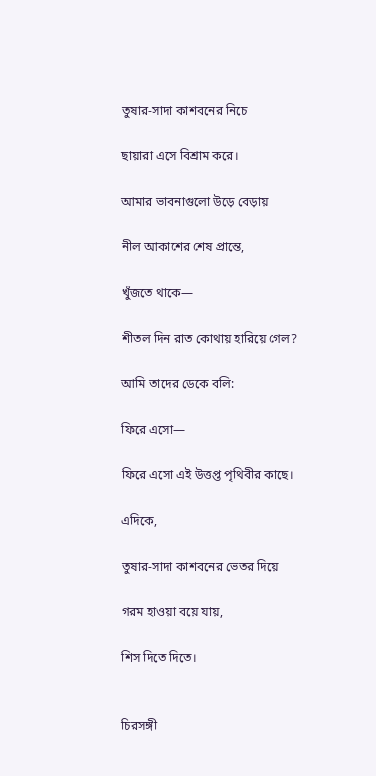তুষার-সাদা কাশবনের নিচে

ছায়ারা এসে বিশ্রাম করে।

আমার ভাবনাগুলো উড়ে বেড়ায়

নীল আকাশের শেষ প্রান্তে,

খুঁজতে থাকে—

শীতল দিন রাত কোথায় হারিয়ে গেল?

আমি তাদের ডেকে বলি:

ফিরে এসো—

ফিরে এসো এই উত্তপ্ত পৃথিবীর কাছে।

এদিকে,

তুষার-সাদা কাশবনের ভেতর দিয়ে

গরম হাওয়া বয়ে যায়,

শিস দিতে দিতে।


চিরসঙ্গী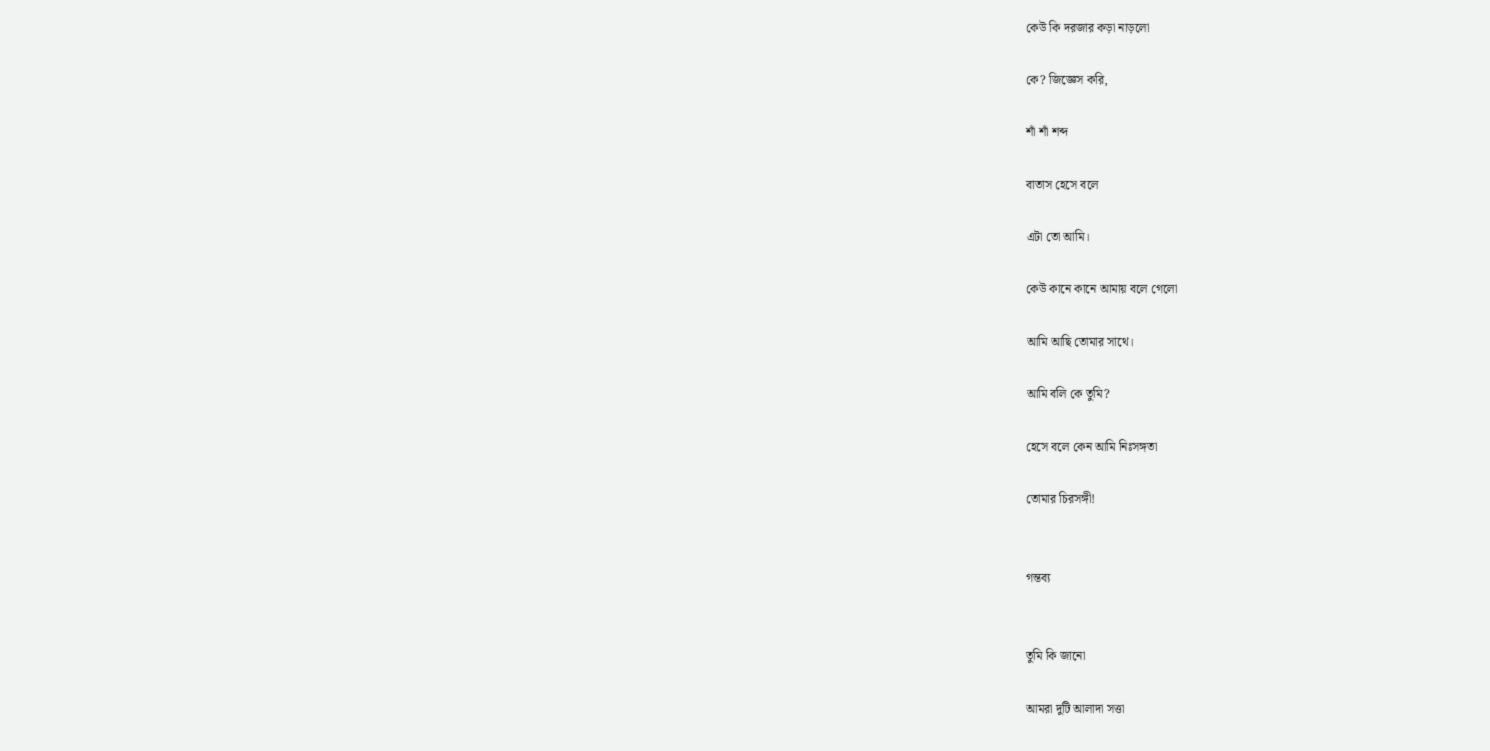কেউ কি দরজার কড়া নাড়লো

কে? জিজ্ঞেস করি,

শাঁ শাঁ শব্দ

বাতাস হেসে বলে

এটা তো আমি।

কেউ কানে কানে আমায় বলে গেলো

আমি আছি তোমার সাথে।

আমি বলি কে তুমি?

হেসে বলে কেন আমি নিঃসঙ্গতা

তোমার চিরসঙ্গী!


গন্তব্য


তুমি কি জানো

আমরা দুটি আলাদা সত্তা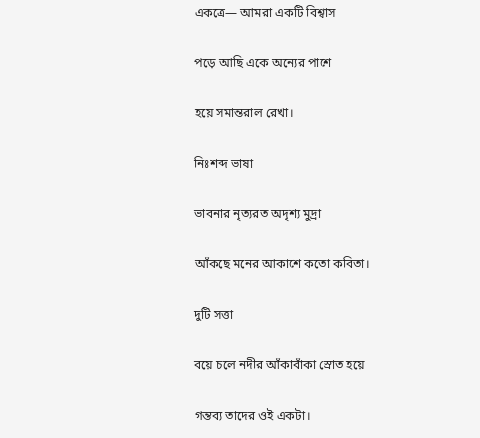একত্রে— আমরা একটি বিশ্বাস

পড়ে আছি একে অন্যের পাশে

হয়ে সমান্তরাল রেখা।

নিঃশব্দ ভাষা

ভাবনার নৃত্যরত অদৃশ্য মুদ্রা

আঁকছে মনের আকাশে কতো কবিতা।

দুটি সত্তা

বয়ে চলে নদীর আঁকাবাঁকা স্রোত হয়ে

গন্তব্য তাদের ওই একটা।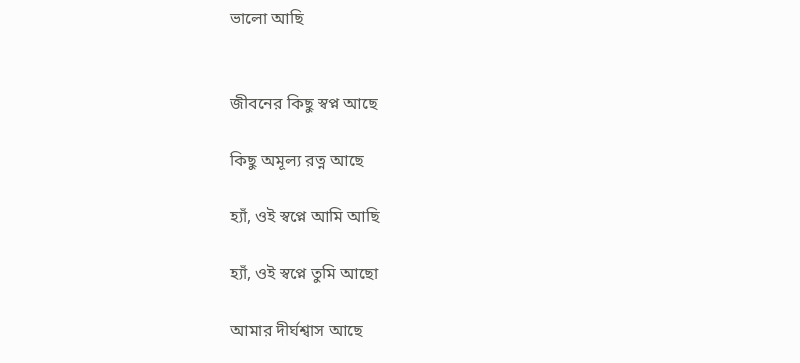ভালো আছি


জীবনের কিছু স্বপ্ন আছে

কিছু অমূল্য রত্ন আছে

হ্যাঁ, ওই স্বপ্নে আমি আছি

হ্যাঁ, ওই স্বপ্নে তুমি আছো

আমার দীর্ঘশ্বাস আছে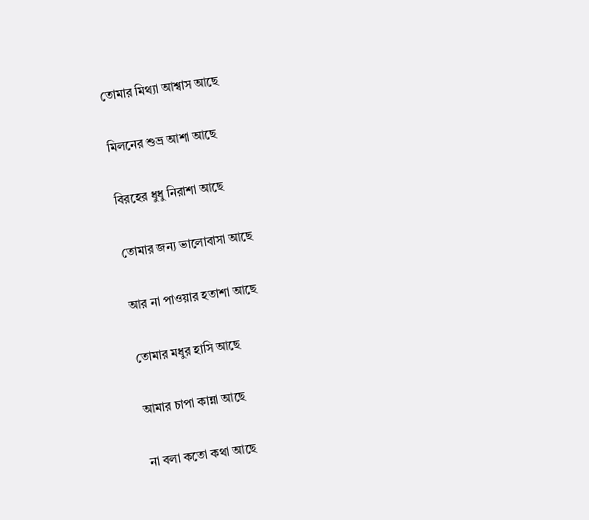তোমার মিথ্যা আশ্বাস আছে

মিলনের শুভ্র আশা আছে

বিরহের ধুধু নিরাশা আছে

তোমার জন্য ভালোবাসা আছে

আর না পাওয়ার হতাশা আছে

তোমার মধুর হাসি আছে

আমার চাপা কান্না আছে

না বলা কতো কথা আছে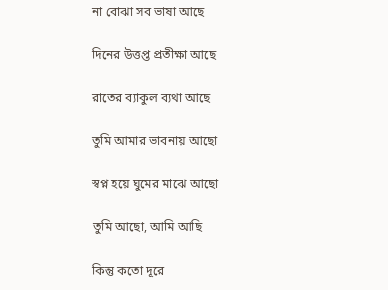না বোঝা সব ভাষা আছে

দিনের উত্তপ্ত প্রতীক্ষা আছে

রাতের ব্যাকুল ব্যথা আছে

তুমি আমার ভাবনায় আছো

স্বপ্ন হয়ে ঘুমের মাঝে আছো

তুমি আছো, আমি আছি

কিন্তু কতো দূরে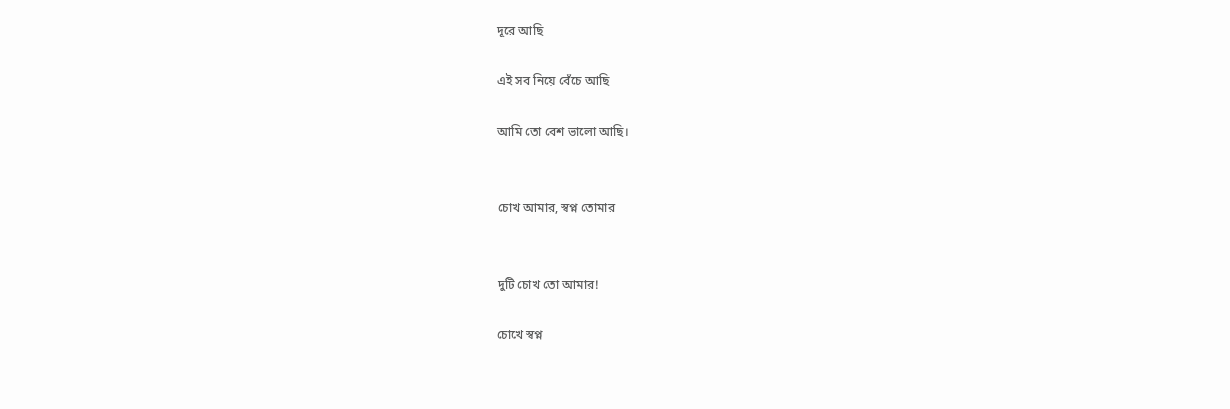দূরে আছি

এই সব নিয়ে বেঁচে আছি

আমি তো বেশ ভালো আছি।


চোখ আমার, স্বপ্ন তোমার


দুটি চোখ তো আমার!

চোখে স্বপ্ন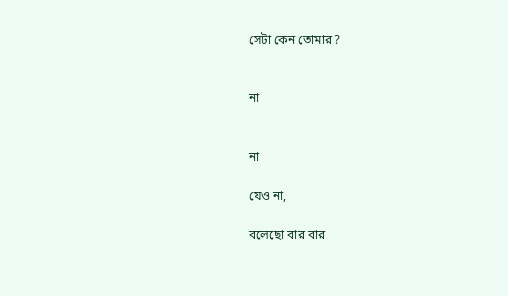সেটা কেন তোমার?


না


না

যেও না,

বলেছো বার বার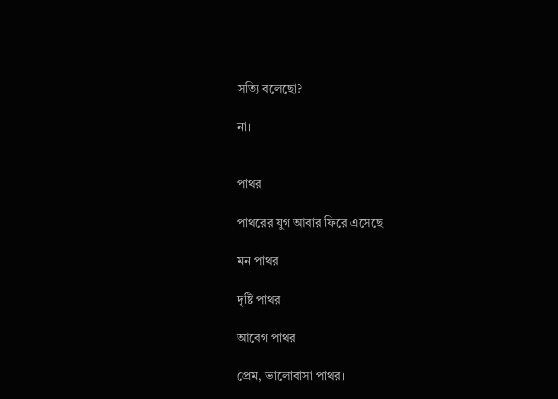সত্যি বলেছো?

না।


পাথর

পাথরের যুগ আবার ফিরে এসেছে

মন পাথর

দৃষ্টি পাথর

আবেগ পাথর

প্রেম, ভালোবাসা পাথর।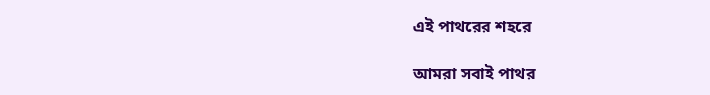এই পাথরের শহরে

আমরা সবাই পাথর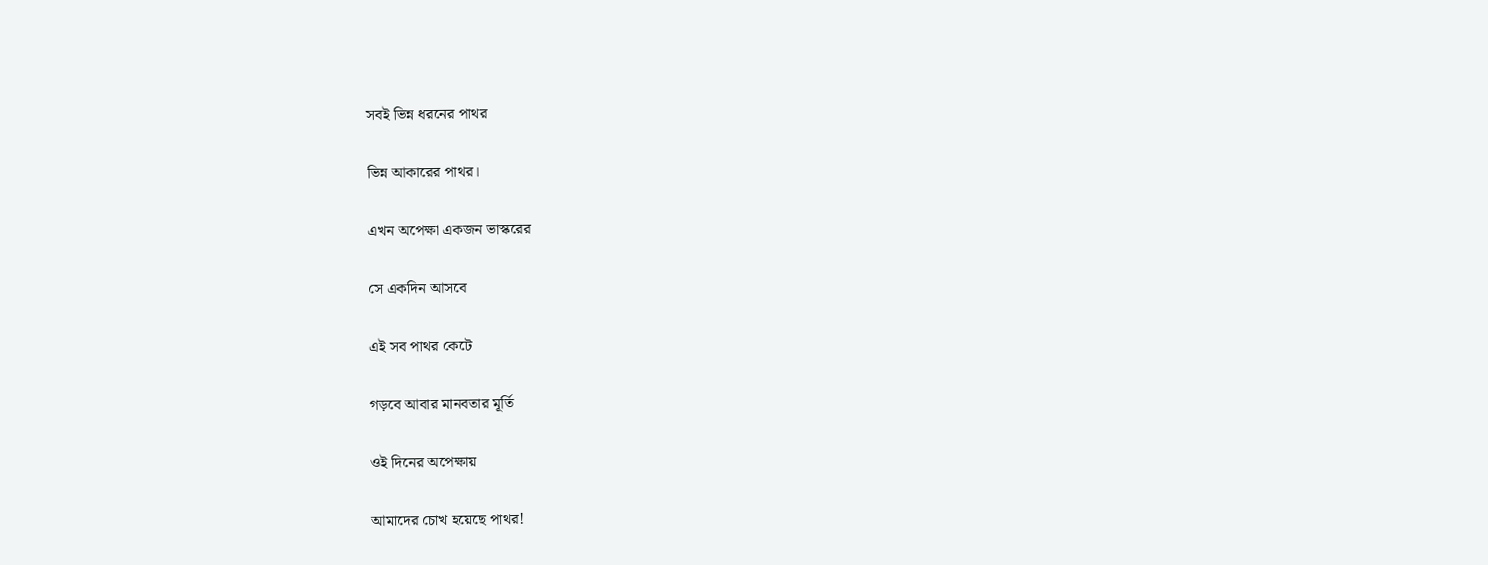সবই ভিন্ন ধরনের পাথর

ভিন্ন আকারের পাথর।

এখন অপেক্ষা একজন ভাস্করের

সে একদিন আসবে

এই সব পাথর কেটে

গড়বে আবার মানবতার মূর্তি

ওই দিনের অপেক্ষায়

আমাদের চোখ হয়েছে পাথর!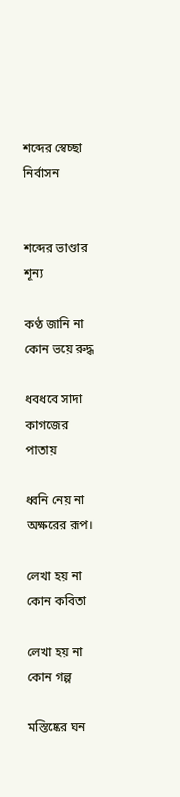শব্দের স্বেচ্ছা নির্বাসন


শব্দের ভাণ্ডার শূন্য

কণ্ঠ জানি না কোন ভয়ে রুদ্ধ

ধবধবে সাদা কাগজের পাতায়

ধ্বনি নেয় না অক্ষরের রূপ।

লেখা হয় না কোন কবিতা

লেখা হয় না কোন গল্প

মস্তিষ্কের ঘন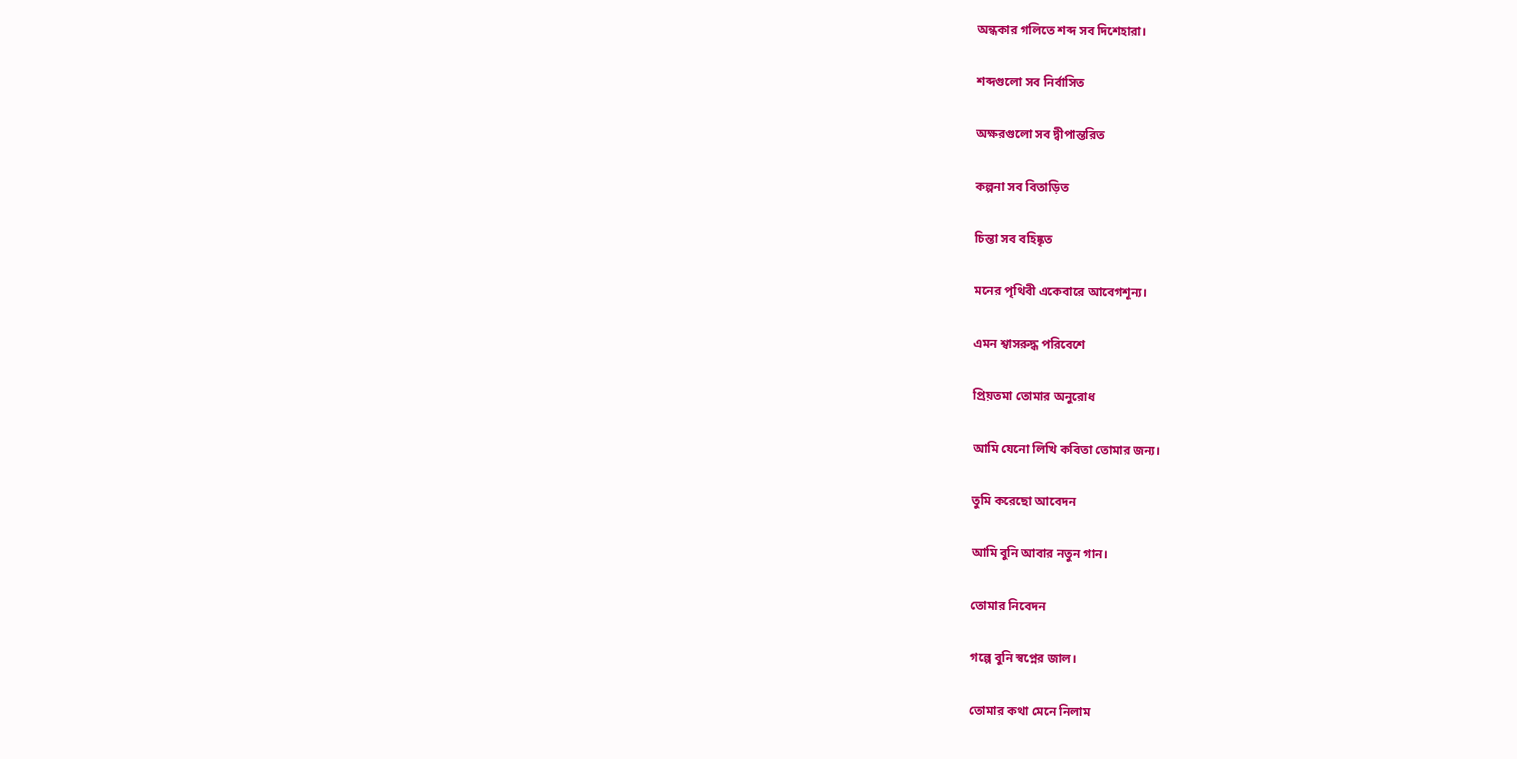অন্ধকার গলিতে শব্দ সব দিশেহারা।

শব্দগুলো সব নির্বাসিত

অক্ষরগুলো সব দ্বীপান্তরিত

কল্পনা সব বিতাড়িত

চিন্তা সব বহিষ্কৃত

মনের পৃথিবী একেবারে আবেগশূন্য।

এমন শ্বাসরুদ্ধ পরিবেশে

প্রিয়তমা তোমার অনুরোধ

আমি যেনো লিখি কবিতা তোমার জন্য।

তুমি করেছো আবেদন

আমি বুনি আবার নতুন গান।

তোমার নিবেদন

গল্পে বুনি স্বপ্নের জাল।

তোমার কথা মেনে নিলাম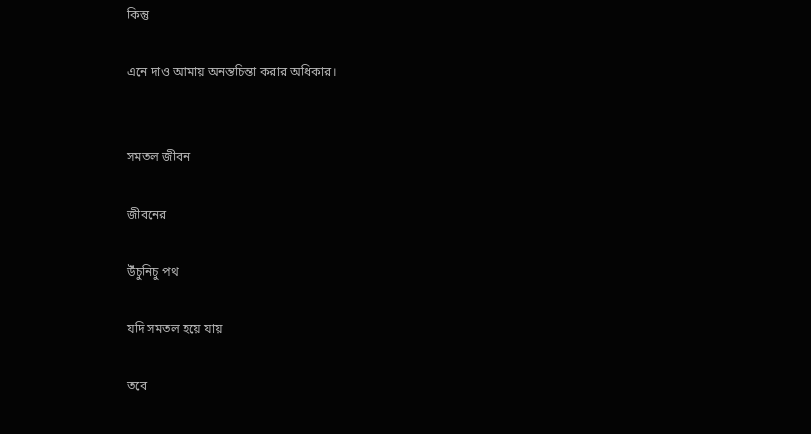কিন্তু

এনে দাও আমায় অনন্তচিন্তা করার অধিকার।


সমতল জীবন

জীবনের

উঁচুনিচু পথ

যদি সমতল হয়ে যায়

তবে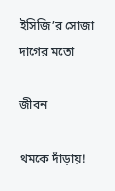ইসিজি’র সোজা দাগের মতো

জীবন

থমকে দাঁড়ায়!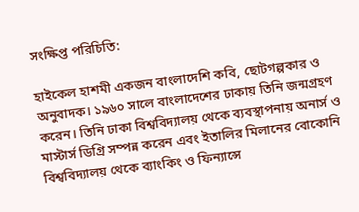সংক্ষিপ্ত পরিচিতি:

হাইকেল হাশমী একজন বাংলাদেশি কবি, ছোটগল্পকার ও অনুবাদক। ১৯৬০ সালে বাংলাদেশের ঢাকায় তিনি জন্মগ্রহণ করেন। তিনি ঢাকা বিশ্ববিদ্যালয় থেকে ব্যবস্থাপনায় অনার্স ও মাস্টার্স ডিগ্রি সম্পন্ন করেন এবং ইতালির মিলানের বোকোনি বিশ্ববিদ্যালয় থেকে ব্যাংকিং ও ফিন্যান্সে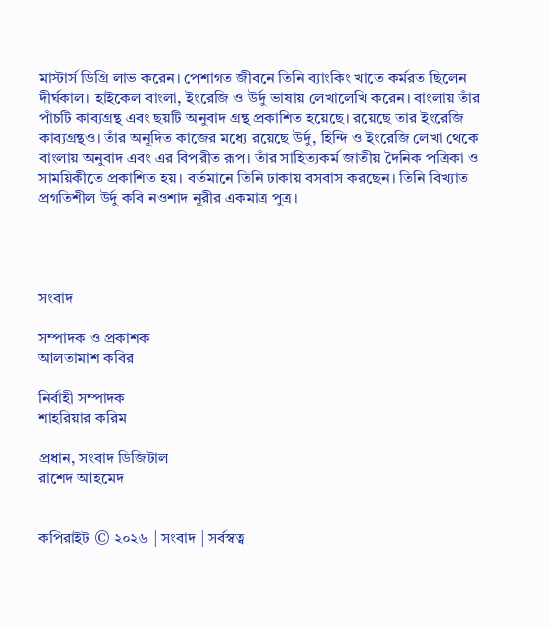মাস্টার্স ডিগ্রি লাভ করেন। পেশাগত জীবনে তিনি ব্যাংকিং খাতে কর্মরত ছিলেন দীর্ঘকাল। হাইকেল বাংলা, ইংরেজি ও উর্দু ভাষায় লেখালেখি করেন। বাংলায় তাঁর পাঁচটি কাব্যগ্রন্থ এবং ছয়টি অনুবাদ গ্রন্থ প্রকাশিত হয়েছে। রয়েছে তার ইংরেজি কাব্যগ্রন্থও। তাঁর অনূদিত কাজের মধ্যে রয়েছে উর্দু, হিন্দি ও ইংরেজি লেখা থেকে বাংলায় অনুবাদ এবং এর বিপরীত রূপ। তাঁর সাহিত্যকর্ম জাতীয় দৈনিক পত্রিকা ও সাময়িকীতে প্রকাশিত হয়। বর্তমানে তিনি ঢাকায় বসবাস করছেন। তিনি বিখ্যাত প্রগতিশীল উর্দু কবি নওশাদ নূরীর একমাত্র পুত্র।




সংবাদ

সম্পাদক ও প্রকাশক
আলতামাশ কবির

নির্বাহী সম্পাদক
শাহরিয়ার করিম

প্রধান, সংবাদ ডিজিটাল
রাশেদ আহমেদ


কপিরাইট © ২০২৬ | সংবাদ | সর্বস্বত্ব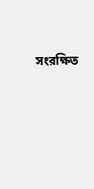সংরক্ষিত